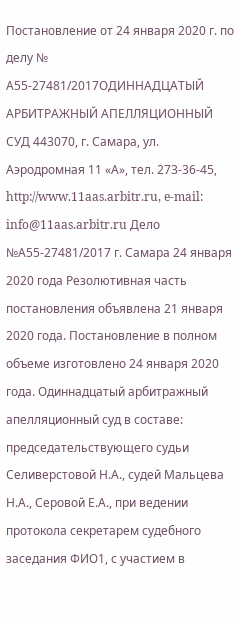Постановление от 24 января 2020 г. по делу № А55-27481/2017ОДИННАДЦАТЫЙ АРБИТРАЖНЫЙ АПЕЛЛЯЦИОННЫЙ СУД 443070, г. Самара, ул. Аэродромная 11 «А», тел. 273-36-45, http://www.11aas.arbitr.ru, e-mail: info@11aas.arbitr.ru Дело №А55-27481/2017 г. Самара 24 января 2020 года Резолютивная часть постановления объявлена 21 января 2020 года. Постановление в полном объеме изготовлено 24 января 2020 года. Одиннадцатый арбитражный апелляционный суд в составе: председательствующего судьи Селиверстовой Н.А., судей Мальцева Н.А., Серовой Е.А., при ведении протокола секретарем судебного заседания ФИО1, с участием в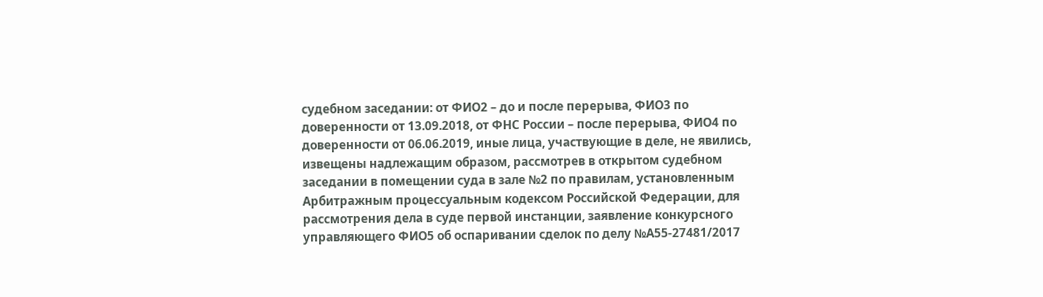судебном заседании: от ФИО2 – до и после перерыва, ФИО3 по доверенности от 13.09.2018, от ФНС России – после перерыва, ФИО4 по доверенности от 06.06.2019, иные лица, участвующие в деле, не явились, извещены надлежащим образом, рассмотрев в открытом судебном заседании в помещении суда в зале №2 по правилам, установленным Арбитражным процессуальным кодексом Российской Федерации, для рассмотрения дела в суде первой инстанции, заявление конкурсного управляющего ФИО5 об оспаривании сделок по делу №А55-27481/2017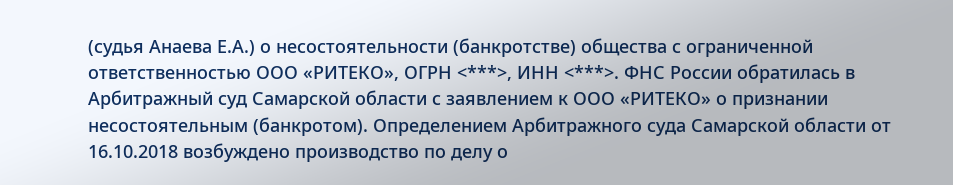(судья Анаева Е.А.) о несостоятельности (банкротстве) общества с ограниченной ответственностью ООО «РИТЕКО», ОГРН <***>, ИНН <***>. ФНС России обратилась в Арбитражный суд Самарской области с заявлением к ООО «РИТЕКО» о признании несостоятельным (банкротом). Определением Арбитражного суда Самарской области от 16.10.2018 возбуждено производство по делу о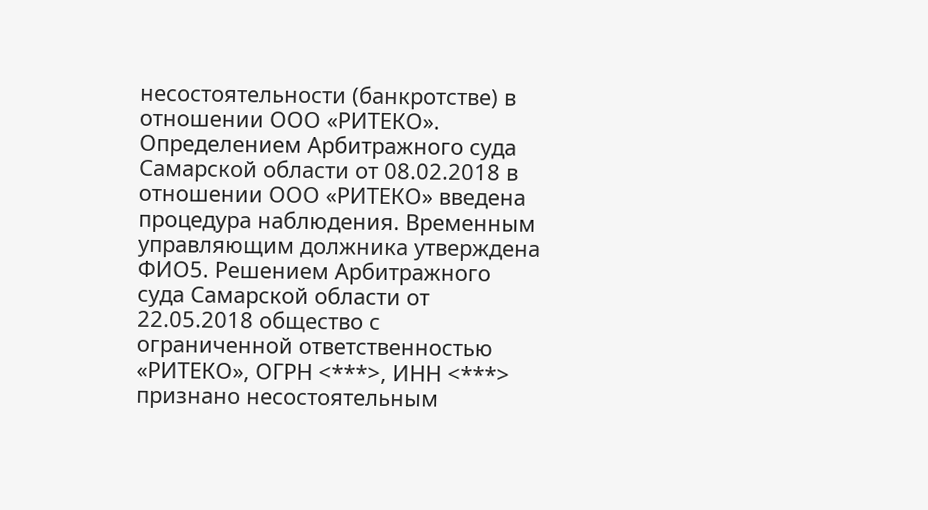несостоятельности (банкротстве) в отношении ООО «РИТЕКО». Определением Арбитражного суда Самарской области от 08.02.2018 в отношении ООО «РИТЕКО» введена процедура наблюдения. Временным управляющим должника утверждена ФИО5. Решением Арбитражного суда Самарской области от 22.05.2018 общество с ограниченной ответственностью «РИТЕКО», ОГРН <***>, ИНН <***> признано несостоятельным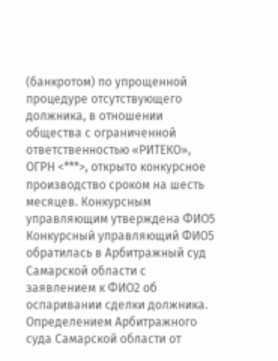(банкротом) по упрощенной процедуре отсутствующего должника, в отношении общества с ограниченной ответственностью «РИТЕКО», ОГРН <***>, открыто конкурсное производство сроком на шесть месяцев. Конкурсным управляющим утверждена ФИО5 Конкурсный управляющий ФИО5 обратилась в Арбитражный суд Самарской области с заявлением к ФИО2 об оспаривании сделки должника. Определением Арбитражного суда Самарской области от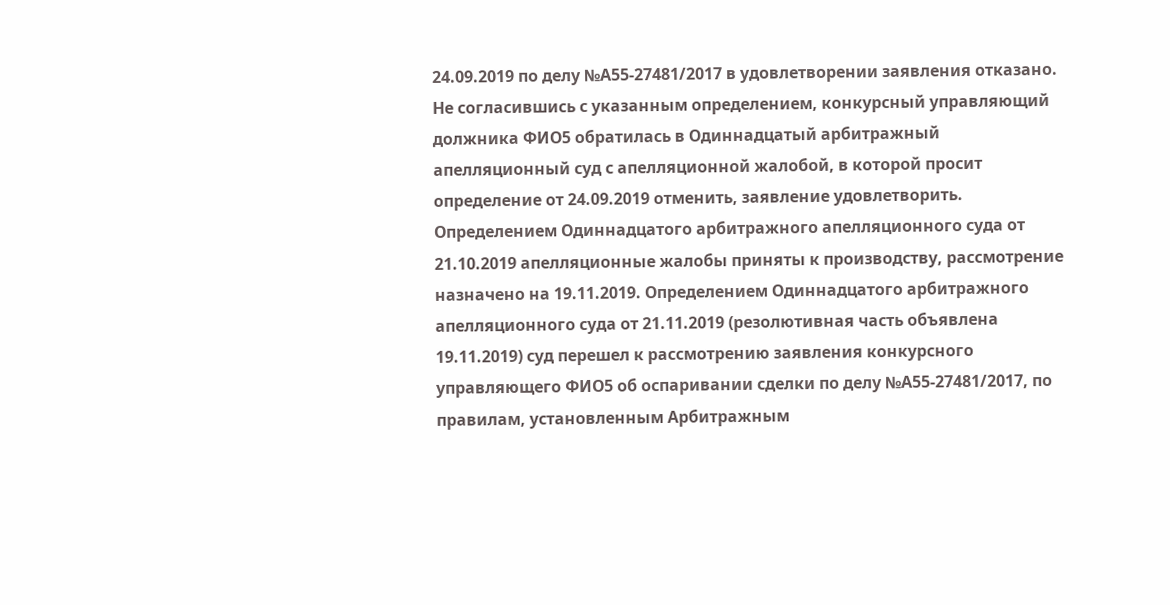24.09.2019 по делу №А55-27481/2017 в удовлетворении заявления отказано. Не согласившись с указанным определением, конкурсный управляющий должника ФИО5 обратилась в Одиннадцатый арбитражный апелляционный суд с апелляционной жалобой, в которой просит определение от 24.09.2019 отменить, заявление удовлетворить. Определением Одиннадцатого арбитражного апелляционного суда от 21.10.2019 апелляционные жалобы приняты к производству, рассмотрение назначено на 19.11.2019. Определением Одиннадцатого арбитражного апелляционного суда от 21.11.2019 (резолютивная часть объявлена 19.11.2019) суд перешел к рассмотрению заявления конкурсного управляющего ФИО5 об оспаривании сделки по делу №А55-27481/2017, по правилам, установленным Арбитражным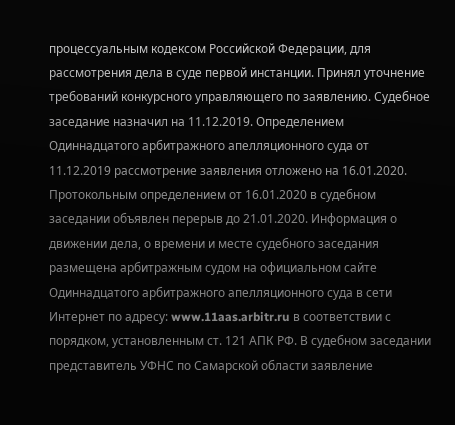процессуальным кодексом Российской Федерации, для рассмотрения дела в суде первой инстанции. Принял уточнение требований конкурсного управляющего по заявлению. Судебное заседание назначил на 11.12.2019. Определением Одиннадцатого арбитражного апелляционного суда от 11.12.2019 рассмотрение заявления отложено на 16.01.2020. Протокольным определением от 16.01.2020 в судебном заседании объявлен перерыв до 21.01.2020. Информация о движении дела, о времени и месте судебного заседания размещена арбитражным судом на официальном сайте Одиннадцатого арбитражного апелляционного суда в сети Интернет по адресу: www.11aas.arbitr.ru в соответствии с порядком, установленным ст. 121 АПК РФ. В судебном заседании представитель УФНС по Самарской области заявление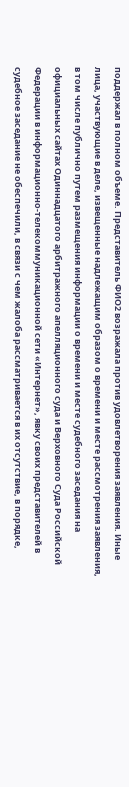поддержал в полном объеме. Представитель ФИО2 возражала против удовлетворения заявления. Иные лица, участвующие в деле, извещенные надлежащим образом о времени и месте рассмотрения заявления, в том числе публично путем размещения информации о времени и месте судебного заседания на официальных сайтах Одиннадцатого арбитражного апелляционного суда и Верховного Суда Российской Федерации в информационно-телекоммуникационной сети «Интернет», явку своих представителей в судебное заседание не обеспечили, в связи с чем жалоба рассматривается в их отсутствие, в порядке,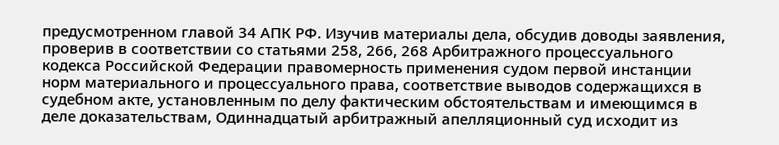предусмотренном главой 34 АПК РФ. Изучив материалы дела, обсудив доводы заявления, проверив в соответствии со статьями 258, 266, 268 Арбитражного процессуального кодекса Российской Федерации правомерность применения судом первой инстанции норм материального и процессуального права, соответствие выводов содержащихся в судебном акте, установленным по делу фактическим обстоятельствам и имеющимся в деле доказательствам, Одиннадцатый арбитражный апелляционный суд исходит из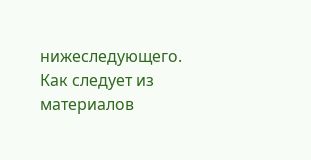нижеследующего. Как следует из материалов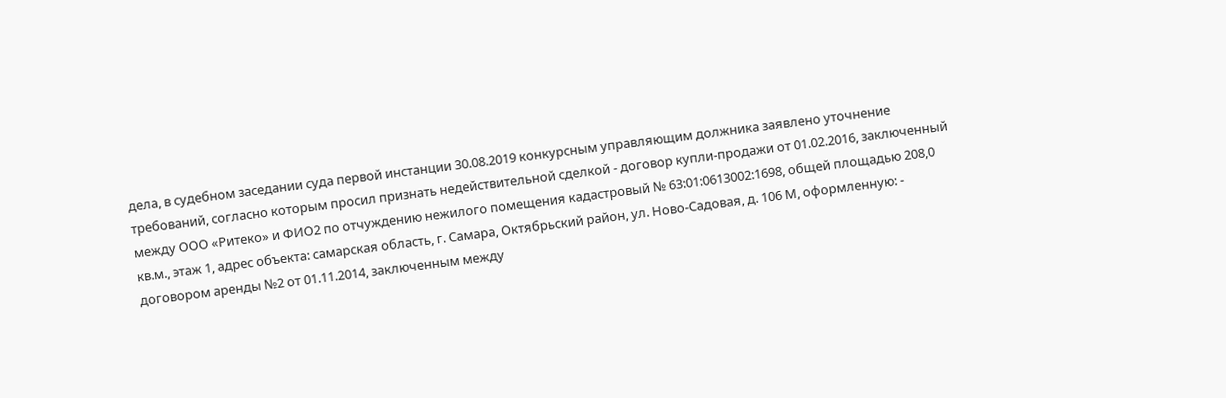дела, в судебном заседании суда первой инстанции 30.08.2019 конкурсным управляющим должника заявлено уточнение требований, согласно которым просил признать недействительной сделкой - договор купли-продажи от 01.02.2016, заключенный между ООО «Ритеко» и ФИО2 по отчуждению нежилого помещения кадастровый № 63:01:0613002:1698, общей площадью 208,0 кв.м., этаж 1, адрес объекта: самарская область, г. Самара, Октябрьский район, ул. Ново-Садовая, д. 106 М, оформленную: - договором аренды №2 от 01.11.2014, заключенным между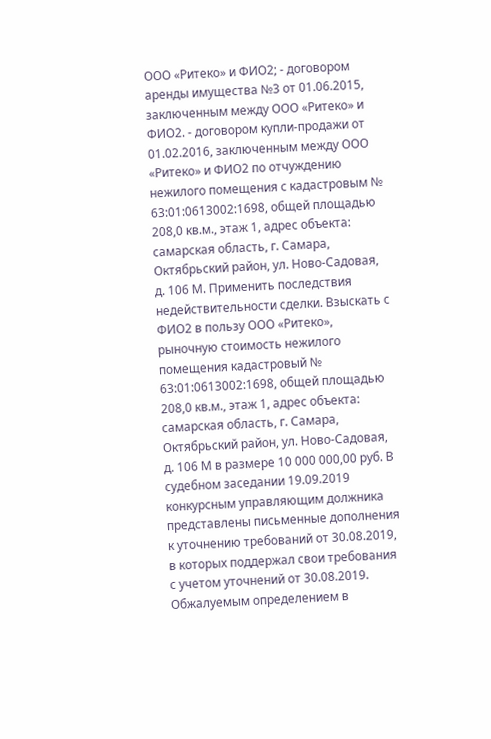ООО «Ритеко» и ФИО2; - договором аренды имущества №3 от 01.06.2015, заключенным между ООО «Ритеко» и ФИО2. - договором купли-продажи от 01.02.2016, заключенным между ООО «Ритеко» и ФИО2 по отчуждению нежилого помещения с кадастровым № 63:01:0613002:1698, общей площадью 208,0 кв.м., этаж 1, адрес объекта: самарская область, г. Самара, Октябрьский район, ул. Ново-Садовая, д. 106 М. Применить последствия недействительности сделки. Взыскать с ФИО2 в пользу ООО «Ритеко», рыночную стоимость нежилого помещения кадастровый № 63:01:0613002:1698, общей площадью 208,0 кв.м., этаж 1, адрес объекта: самарская область, г. Самара, Октябрьский район, ул. Ново-Садовая, д. 106 М в размере 10 000 000,00 руб. В судебном заседании 19.09.2019 конкурсным управляющим должника представлены письменные дополнения к уточнению требований от 30.08.2019, в которых поддержал свои требования с учетом уточнений от 30.08.2019. Обжалуемым определением в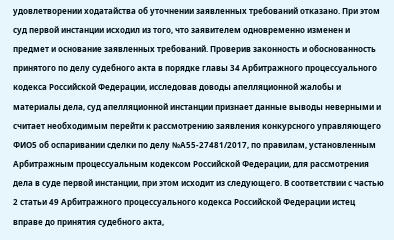удовлетворении ходатайства об уточнении заявленных требований отказано. При этом суд первой инстанции исходил из того, что заявителем одновременно изменен и предмет и основание заявленных требований. Проверив законность и обоснованность принятого по делу судебного акта в порядке главы 34 Арбитражного процессуального кодекса Российской Федерации, исследовав доводы апелляционной жалобы и материалы дела, суд апелляционной инстанции признает данные выводы неверными и считает необходимым перейти к рассмотрению заявления конкурсного управляющего ФИО5 об оспаривании сделки по делу №А55-27481/2017, по правилам, установленным Арбитражным процессуальным кодексом Российской Федерации, для рассмотрения дела в суде первой инстанции, при этом исходит из следующего. В соответствии с частью 2 статьи 49 Арбитражного процессуального кодекса Российской Федерации истец вправе до принятия судебного акта,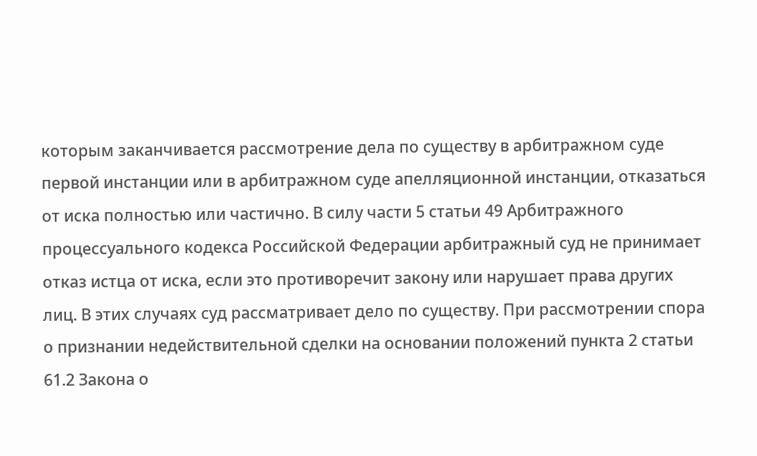которым заканчивается рассмотрение дела по существу в арбитражном суде первой инстанции или в арбитражном суде апелляционной инстанции, отказаться от иска полностью или частично. В силу части 5 статьи 49 Арбитражного процессуального кодекса Российской Федерации арбитражный суд не принимает отказ истца от иска, если это противоречит закону или нарушает права других лиц. В этих случаях суд рассматривает дело по существу. При рассмотрении спора о признании недействительной сделки на основании положений пункта 2 статьи 61.2 Закона о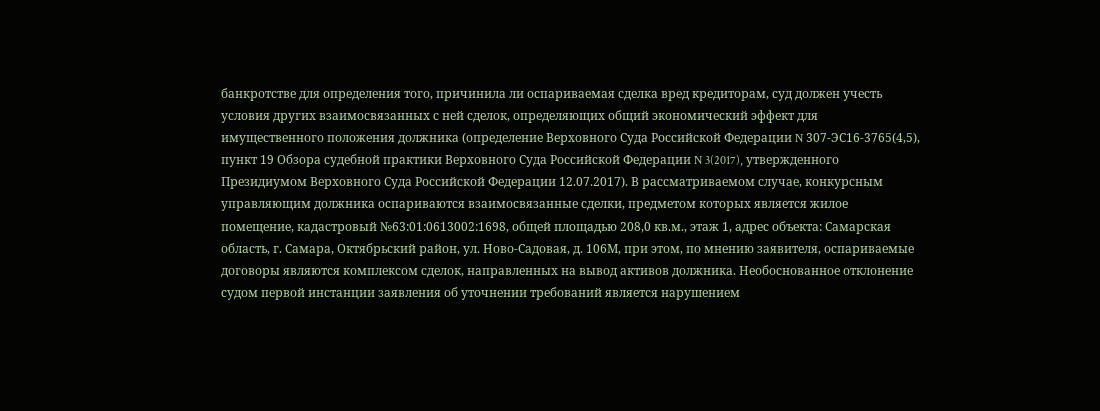банкротстве для определения того, причинила ли оспариваемая сделка вред кредиторам, суд должен учесть условия других взаимосвязанных с ней сделок, определяющих общий экономический эффект для имущественного положения должника (определение Верховного Суда Российской Федерации N 307-ЭС16-3765(4,5), пункт 19 Обзора судебной практики Верховного Суда Российской Федерации N 3(2017), утвержденного Президиумом Верховного Суда Российской Федерации 12.07.2017). В рассматриваемом случае, конкурсным управляющим должника оспариваются взаимосвязанные сделки, предметом которых является жилое помещение, кадастровый №63:01:0613002:1698, общей площадью 208,0 кв.м., этаж 1, адрес объекта: Самарская область, г. Самара, Октябрьский район, ул. Ново-Садовая, д. 106М, при этом, по мнению заявителя, оспариваемые договоры являются комплексом сделок, направленных на вывод активов должника. Необоснованное отклонение судом первой инстанции заявления об уточнении требований является нарушением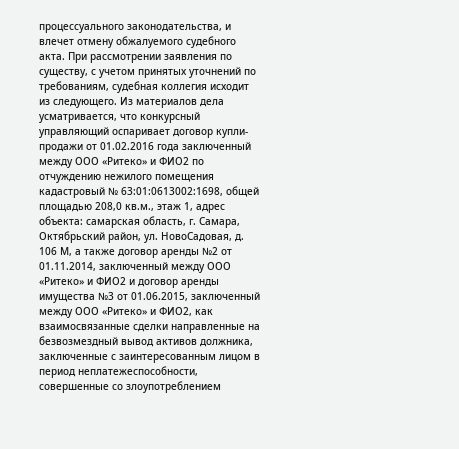процессуального законодательства, и влечет отмену обжалуемого судебного акта. При рассмотрении заявления по существу, с учетом принятых уточнений по требованиям, судебная коллегия исходит из следующего. Из материалов дела усматривается, что конкурсный управляющий оспаривает договор купли-продажи от 01.02.2016 года заключенный между ООО «Ритеко» и ФИО2 по отчуждению нежилого помещения кадастровый № 63:01:0613002:1698, общей площадью 208,0 кв.м., этаж 1, адрес объекта: самарская область, г. Самара, Октябрьский район, ул. НовоСадовая, д. 106 М, а также договор аренды №2 от 01.11.2014, заключенный между ООО «Ритеко» и ФИО2 и договор аренды имущества №3 от 01.06.2015, заключенный между ООО «Ритеко» и ФИО2, как взаимосвязанные сделки направленные на безвозмездный вывод активов должника, заключенные с заинтересованным лицом в период неплатежеспособности, совершенные со злоупотреблением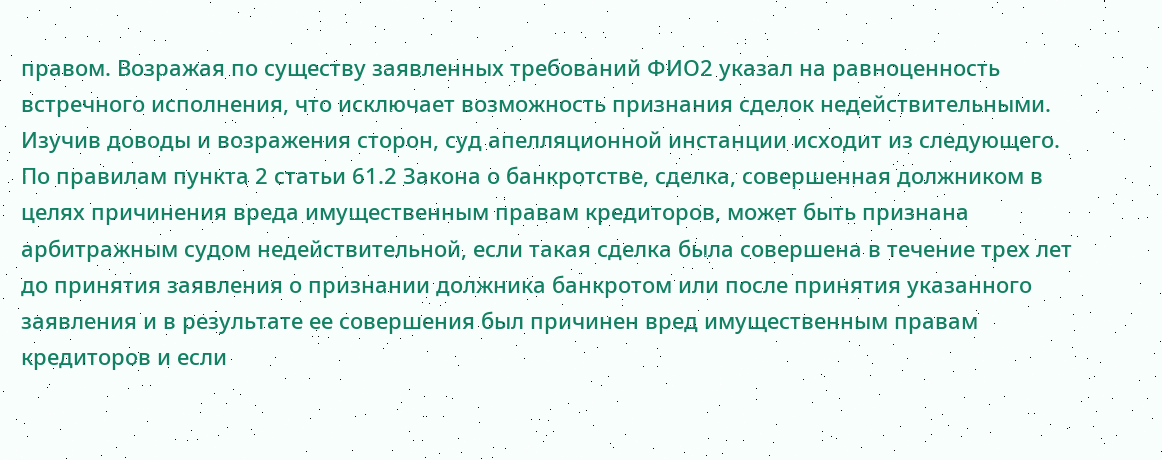правом. Возражая по существу заявленных требований ФИО2 указал на равноценность встречного исполнения, что исключает возможность признания сделок недействительными. Изучив доводы и возражения сторон, суд апелляционной инстанции исходит из следующего. По правилам пункта 2 статьи 61.2 Закона о банкротстве, сделка, совершенная должником в целях причинения вреда имущественным правам кредиторов, может быть признана арбитражным судом недействительной, если такая сделка была совершена в течение трех лет до принятия заявления о признании должника банкротом или после принятия указанного заявления и в результате ее совершения был причинен вред имущественным правам кредиторов и если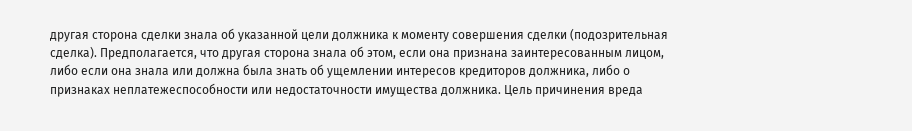другая сторона сделки знала об указанной цели должника к моменту совершения сделки (подозрительная сделка). Предполагается, что другая сторона знала об этом, если она признана заинтересованным лицом, либо если она знала или должна была знать об ущемлении интересов кредиторов должника, либо о признаках неплатежеспособности или недостаточности имущества должника. Цель причинения вреда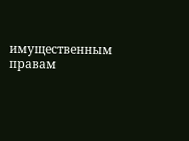имущественным правам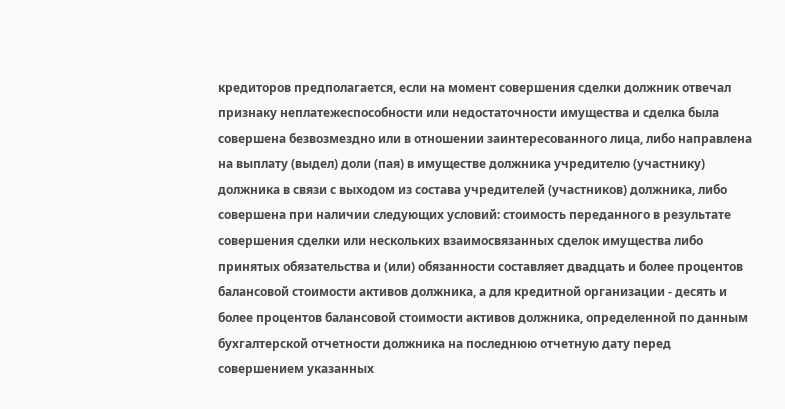кредиторов предполагается, если на момент совершения сделки должник отвечал признаку неплатежеспособности или недостаточности имущества и сделка была совершена безвозмездно или в отношении заинтересованного лица, либо направлена на выплату (выдел) доли (пая) в имуществе должника учредителю (участнику) должника в связи с выходом из состава учредителей (участников) должника, либо совершена при наличии следующих условий: стоимость переданного в результате совершения сделки или нескольких взаимосвязанных сделок имущества либо принятых обязательства и (или) обязанности составляет двадцать и более процентов балансовой стоимости активов должника, а для кредитной организации - десять и более процентов балансовой стоимости активов должника, определенной по данным бухгалтерской отчетности должника на последнюю отчетную дату перед совершением указанных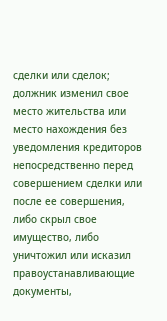сделки или сделок; должник изменил свое место жительства или место нахождения без уведомления кредиторов непосредственно перед совершением сделки или после ее совершения, либо скрыл свое имущество, либо уничтожил или исказил правоустанавливающие документы,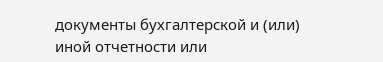документы бухгалтерской и (или) иной отчетности или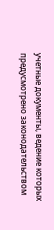учетные документы, ведение которых предусмотрено законодательством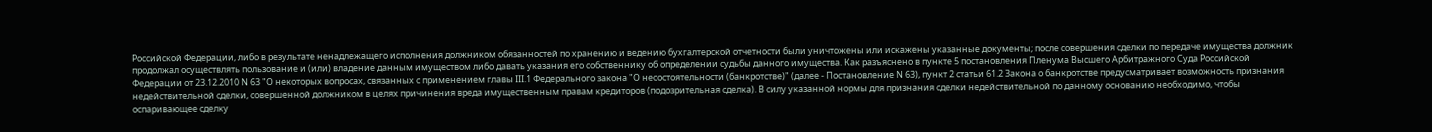Российской Федерации, либо в результате ненадлежащего исполнения должником обязанностей по хранению и ведению бухгалтерской отчетности были уничтожены или искажены указанные документы; после совершения сделки по передаче имущества должник продолжал осуществлять пользование и (или) владение данным имуществом либо давать указания его собственнику об определении судьбы данного имущества. Как разъяснено в пункте 5 постановления Пленума Высшего Арбитражного Суда Российской Федерации от 23.12.2010 N 63 "О некоторых вопросах, связанных с применением главы III.1 Федерального закона "О несостоятельности (банкротстве)" (далее - Постановление N 63), пункт 2 статьи 61.2 Закона о банкротстве предусматривает возможность признания недействительной сделки, совершенной должником в целях причинения вреда имущественным правам кредиторов (подозрительная сделка). В силу указанной нормы для признания сделки недействительной по данному основанию необходимо, чтобы оспаривающее сделку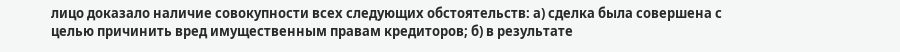лицо доказало наличие совокупности всех следующих обстоятельств: а) сделка была совершена с целью причинить вред имущественным правам кредиторов; б) в результате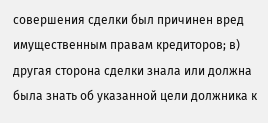совершения сделки был причинен вред имущественным правам кредиторов; в) другая сторона сделки знала или должна была знать об указанной цели должника к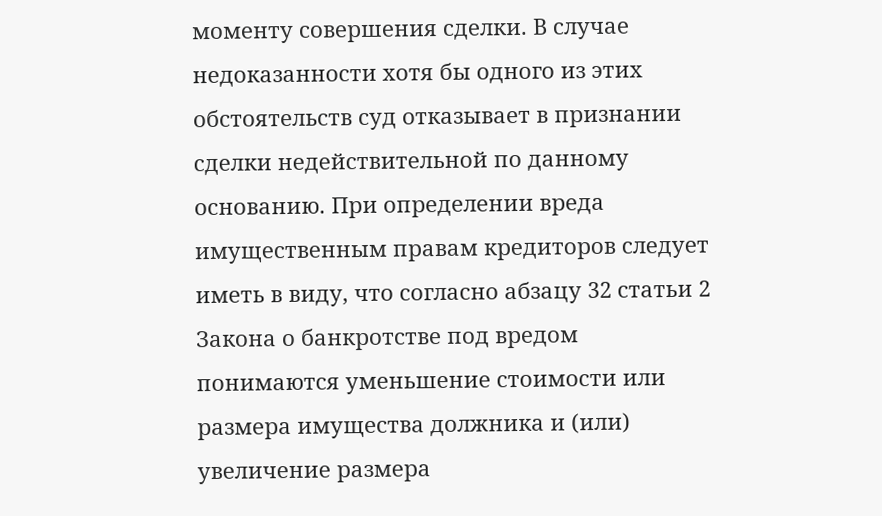моменту совершения сделки. В случае недоказанности хотя бы одного из этих обстоятельств суд отказывает в признании сделки недействительной по данному основанию. При определении вреда имущественным правам кредиторов следует иметь в виду, что согласно абзацу 32 статьи 2 Закона о банкротстве под вредом понимаются уменьшение стоимости или размера имущества должника и (или) увеличение размера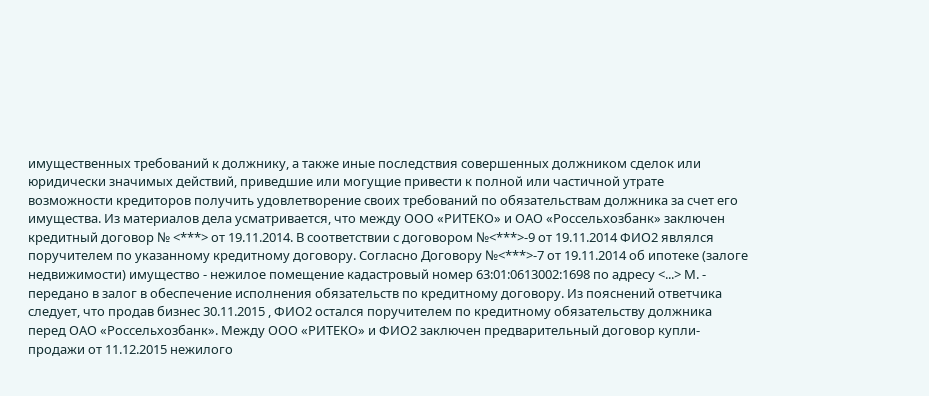имущественных требований к должнику, а также иные последствия совершенных должником сделок или юридически значимых действий, приведшие или могущие привести к полной или частичной утрате возможности кредиторов получить удовлетворение своих требований по обязательствам должника за счет его имущества. Из материалов дела усматривается, что между ООО «РИТЕКО» и ОАО «Россельхозбанк» заключен кредитный договор № <***> от 19.11.2014. В соответствии с договором №<***>-9 от 19.11.2014 ФИО2 являлся поручителем по указанному кредитному договору. Согласно Договору №<***>-7 от 19.11.2014 об ипотеке (залоге недвижимости) имущество - нежилое помещение кадастровый номер 63:01:0613002:1698 по адресу <...> М. - передано в залог в обеспечение исполнения обязательств по кредитному договору. Из пояснений ответчика следует, что продав бизнес 30.11.2015 , ФИО2 остался поручителем по кредитному обязательству должника перед ОАО «Россельхозбанк». Между ООО «РИТЕКО» и ФИО2 заключен предварительный договор купли-продажи от 11.12.2015 нежилого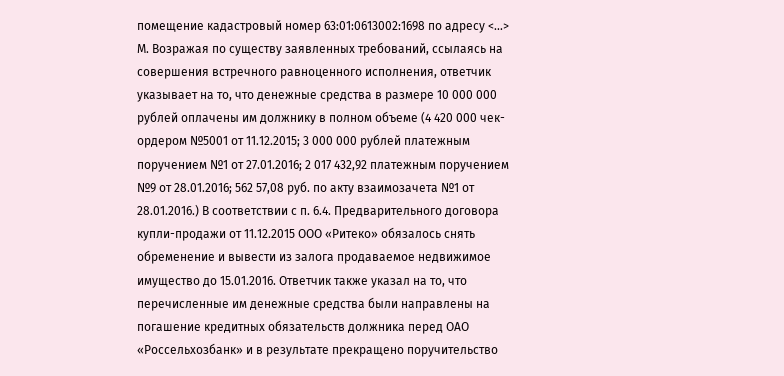помещение кадастровый номер 63:01:0613002:1698 по адресу <...> М. Возражая по существу заявленных требований, ссылаясь на совершения встречного равноценного исполнения, ответчик указывает на то, что денежные средства в размере 10 000 000 рублей оплачены им должнику в полном объеме (4 420 000 чек-ордером №5001 от 11.12.2015; 3 000 000 рублей платежным поручением №1 от 27.01.2016; 2 017 432,92 платежным поручением №9 от 28.01.2016; 562 57,08 руб. по акту взаимозачета №1 от 28.01.2016.) В соответствии с п. 6.4. Предварительного договора купли-продажи от 11.12.2015 ООО «Ритеко» обязалось снять обременение и вывести из залога продаваемое недвижимое имущество до 15.01.2016. Ответчик также указал на то, что перечисленные им денежные средства были направлены на погашение кредитных обязательств должника перед ОАО «Россельхозбанк» и в результате прекращено поручительство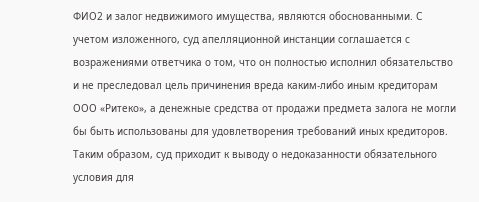ФИО2 и залог недвижимого имущества, являются обоснованными. С учетом изложенного, суд апелляционной инстанции соглашается с возражениями ответчика о том, что он полностью исполнил обязательство и не преследовал цель причинения вреда каким-либо иным кредиторам ООО «Ритеко», а денежные средства от продажи предмета залога не могли бы быть использованы для удовлетворения требований иных кредиторов. Таким образом, суд приходит к выводу о недоказанности обязательного условия для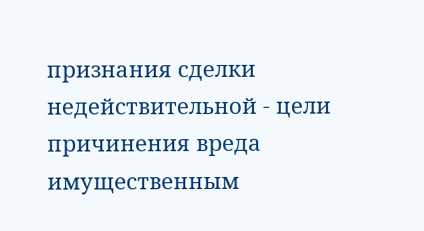признания сделки недействительной - цели причинения вреда имущественным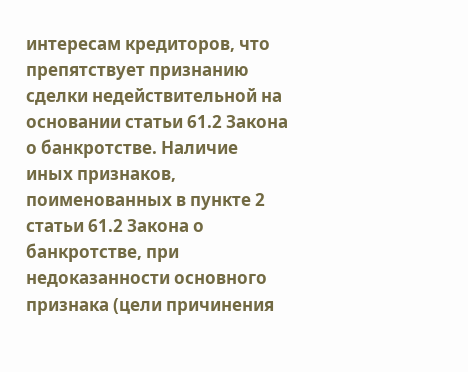интересам кредиторов, что препятствует признанию сделки недействительной на основании статьи 61.2 Закона о банкротстве. Наличие иных признаков, поименованных в пункте 2 статьи 61.2 Закона о банкротстве, при недоказанности основного признака (цели причинения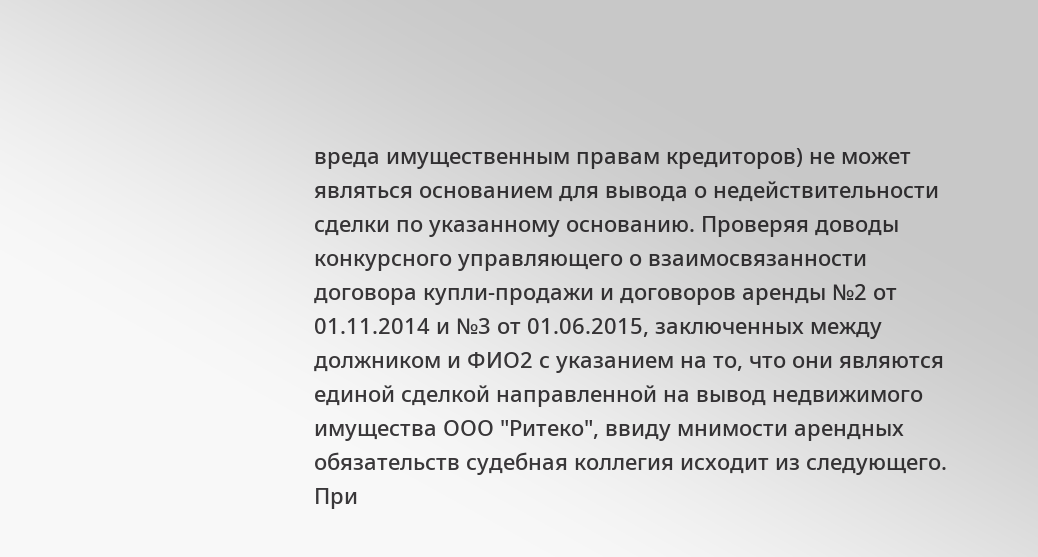вреда имущественным правам кредиторов) не может являться основанием для вывода о недействительности сделки по указанному основанию. Проверяя доводы конкурсного управляющего о взаимосвязанности договора купли-продажи и договоров аренды №2 от 01.11.2014 и №3 от 01.06.2015, заключенных между должником и ФИО2 с указанием на то, что они являются единой сделкой направленной на вывод недвижимого имущества ООО "Ритеко", ввиду мнимости арендных обязательств судебная коллегия исходит из следующего. При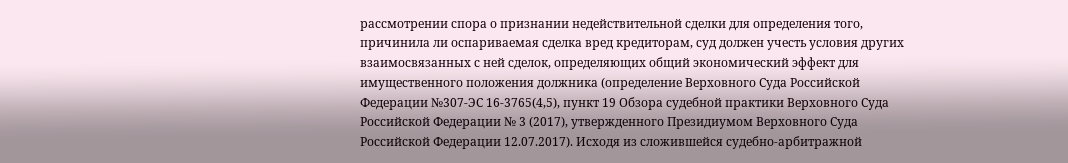рассмотрении спора о признании недействительной сделки для определения того, причинила ли оспариваемая сделка вред кредиторам, суд должен учесть условия других взаимосвязанных с ней сделок, определяющих общий экономический эффект для имущественного положения должника (определение Верховного Суда Российской Федерации №307-ЭС 16-3765(4,5), пункт 19 Обзора судебной практики Верховного Суда Российской Федерации № 3 (2017), утвержденного Президиумом Верховного Суда Российской Федерации 12.07.2017). Исходя из сложившейся судебно-арбитражной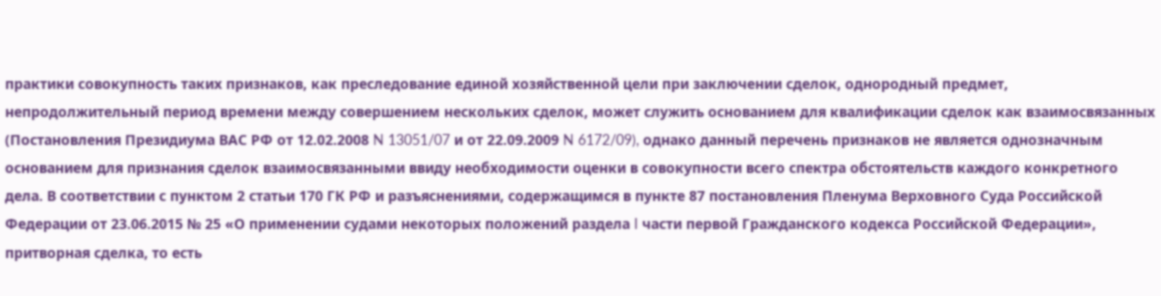практики совокупность таких признаков, как преследование единой хозяйственной цели при заключении сделок, однородный предмет, непродолжительный период времени между совершением нескольких сделок, может служить основанием для квалификации сделок как взаимосвязанных (Постановления Президиума ВАС РФ от 12.02.2008 N 13051/07 и от 22.09.2009 N 6172/09), однако данный перечень признаков не является однозначным основанием для признания сделок взаимосвязанными ввиду необходимости оценки в совокупности всего спектра обстоятельств каждого конкретного дела. В соответствии с пунктом 2 статьи 170 ГК РФ и разъяснениями, содержащимся в пункте 87 постановления Пленума Верховного Суда Российской Федерации от 23.06.2015 № 25 «О применении судами некоторых положений раздела I части первой Гражданского кодекса Российской Федерации», притворная сделка, то есть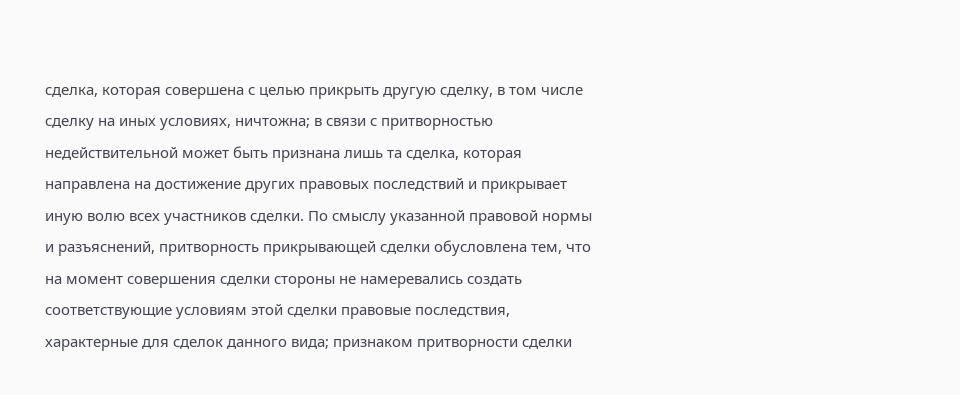сделка, которая совершена с целью прикрыть другую сделку, в том числе сделку на иных условиях, ничтожна; в связи с притворностью недействительной может быть признана лишь та сделка, которая направлена на достижение других правовых последствий и прикрывает иную волю всех участников сделки. По смыслу указанной правовой нормы и разъяснений, притворность прикрывающей сделки обусловлена тем, что на момент совершения сделки стороны не намеревались создать соответствующие условиям этой сделки правовые последствия, характерные для сделок данного вида; признаком притворности сделки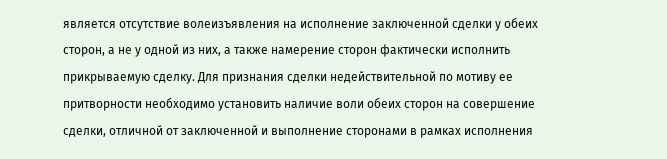является отсутствие волеизъявления на исполнение заключенной сделки у обеих сторон, а не у одной из них, а также намерение сторон фактически исполнить прикрываемую сделку. Для признания сделки недействительной по мотиву ее притворности необходимо установить наличие воли обеих сторон на совершение сделки, отличной от заключенной и выполнение сторонами в рамках исполнения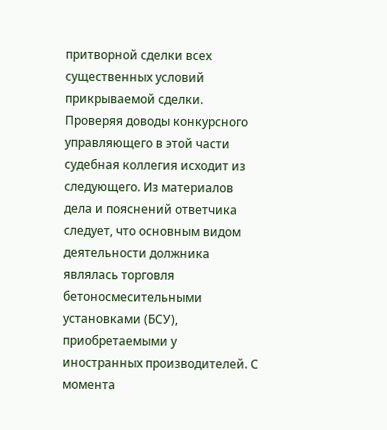притворной сделки всех существенных условий прикрываемой сделки. Проверяя доводы конкурсного управляющего в этой части судебная коллегия исходит из следующего. Из материалов дела и пояснений ответчика следует, что основным видом деятельности должника являлась торговля бетоносмесительными установками (БСУ), приобретаемыми у иностранных производителей. С момента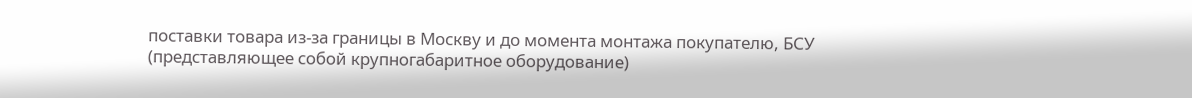поставки товара из-за границы в Москву и до момента монтажа покупателю, БСУ (представляющее собой крупногабаритное оборудование)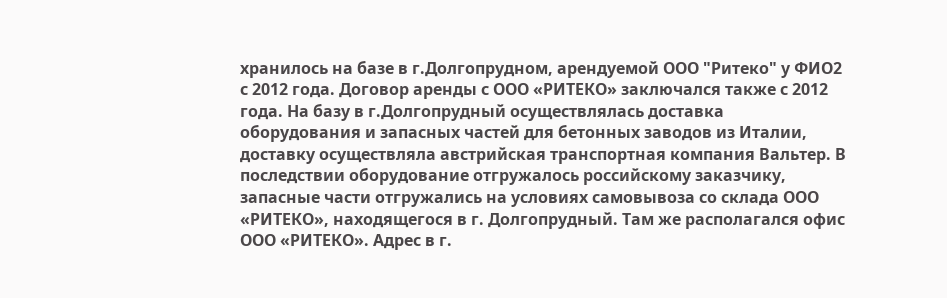хранилось на базе в г.Долгопрудном, арендуемой ООО "Ритеко" у ФИО2 с 2012 года. Договор аренды с ООО «РИТЕКО» заключался также с 2012 года. На базу в г.Долгопрудный осуществлялась доставка оборудования и запасных частей для бетонных заводов из Италии, доставку осуществляла австрийская транспортная компания Вальтер. В последствии оборудование отгружалось российскому заказчику, запасные части отгружались на условиях самовывоза со склада ООО «РИТЕКО», находящегося в г. Долгопрудный. Там же располагался офис ООО «РИТЕКО». Адрес в г.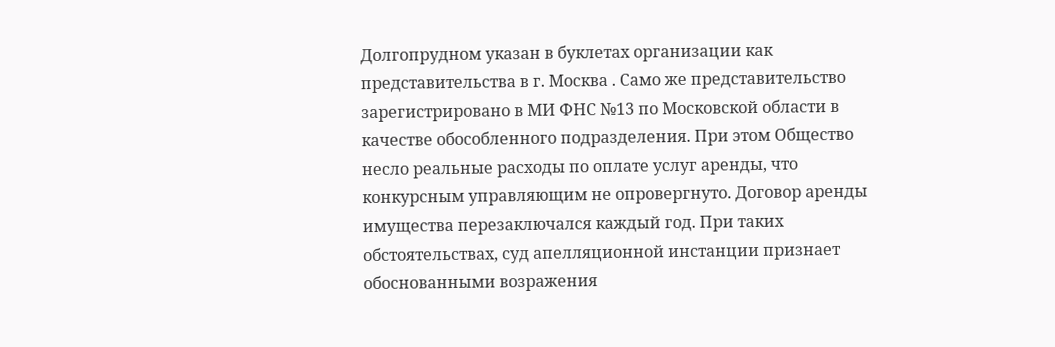Долгопрудном указан в буклетах организации как представительства в г. Москва . Само же представительство зарегистрировано в МИ ФНС №13 по Московской области в качестве обособленного подразделения. При этом Общество несло реальные расходы по оплате услуг аренды, что конкурсным управляющим не опровергнуто. Договор аренды имущества перезаключался каждый год. При таких обстоятельствах, суд апелляционной инстанции признает обоснованными возражения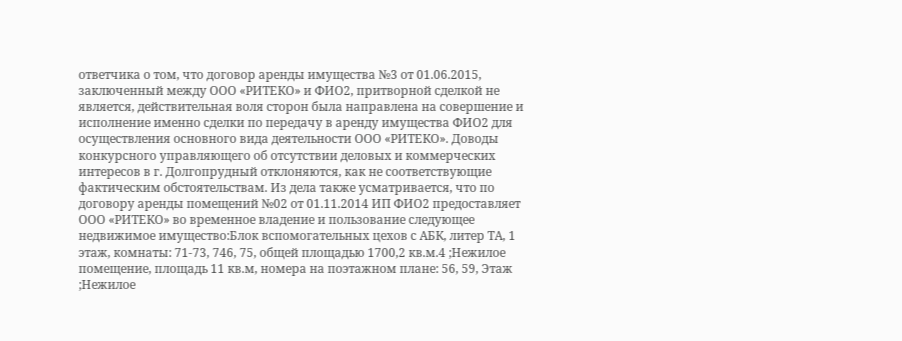ответчика о том, что договор аренды имущества №3 от 01.06.2015, заключенный между ООО «РИТЕКО» и ФИО2, притворной сделкой не является, действительная воля сторон была направлена на совершение и исполнение именно сделки по передачу в аренду имущества ФИО2 для осуществления основного вида деятельности ООО «РИТЕКО». Доводы конкурсного управляющего об отсутствии деловых и коммерческих интересов в г. Долгопрудный отклоняются, как не соответствующие фактическим обстоятельствам. Из дела также усматривается, что по договору аренды помещений №02 от 01.11.2014 ИП ФИО2 предоставляет ООО «РИТЕКО» во временное владение и пользование следующее недвижимое имущество:Блок вспомогательных цехов с АБК, литер ТА, 1 этаж, комнаты: 71-73, 746, 75, общей площадью 1700,2 кв.м.4 ;Нежилое помещение, площадь 11 кв.м, номера на поэтажном плане: 56, 59, Этаж ;Нежилое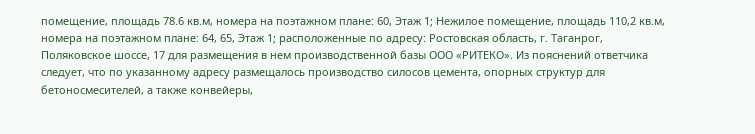помещение, площадь 78.6 кв.м, номера на поэтажном плане: 60, Этаж 1; Нежилое помещение, площадь 110,2 кв.м, номера на поэтажном плане: 64, 65, Этаж 1; расположенные по адресу: Ростовская область, г. Таганрог, Поляковское шоссе, 17 для размещения в нем производственной базы ООО «РИТЕКО». Из пояснений ответчика следует, что по указанному адресу размещалось производство силосов цемента, опорных структур для бетоносмесителей, а также конвейеры,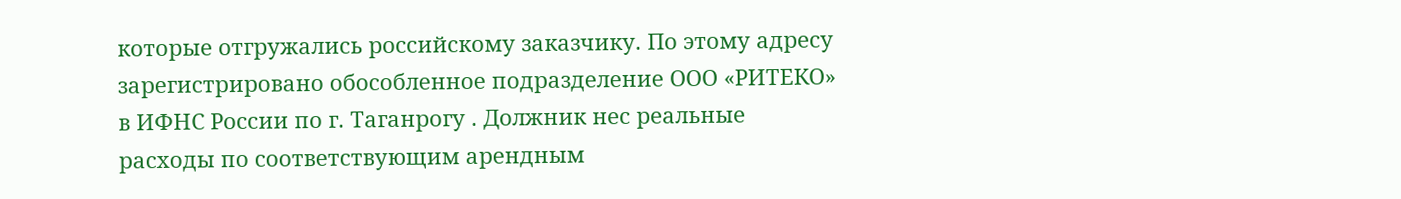которые отгружались российскому заказчику. По этому адресу зарегистрировано обособленное подразделение ООО «РИТЕКО» в ИФНС России по г. Таганрогу . Должник нес реальные расходы по соответствующим арендным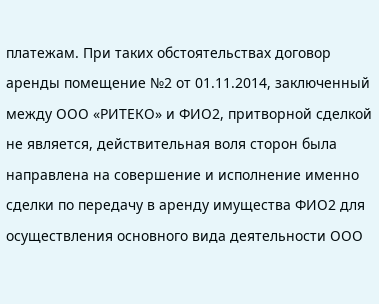платежам. При таких обстоятельствах договор аренды помещение №2 от 01.11.2014, заключенный между ООО «РИТЕКО» и ФИО2, притворной сделкой не является, действительная воля сторон была направлена на совершение и исполнение именно сделки по передачу в аренду имущества ФИО2 для осуществления основного вида деятельности ООО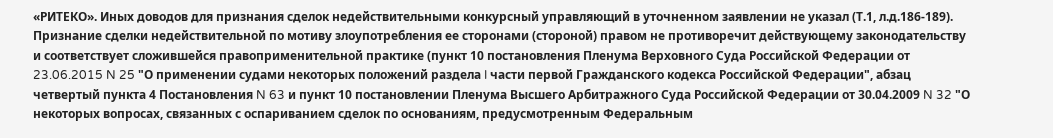«РИТЕКО». Иных доводов для признания сделок недействительными конкурсный управляющий в уточненном заявлении не указал (Т.1, л.д.186-189). Признание сделки недействительной по мотиву злоупотребления ее сторонами (стороной) правом не противоречит действующему законодательству и соответствует сложившейся правоприменительной практике (пункт 10 постановления Пленума Верховного Суда Российской Федерации от 23.06.2015 N 25 "О применении судами некоторых положений раздела I части первой Гражданского кодекса Российской Федерации", абзац четвертый пункта 4 Постановления N 63 и пункт 10 постановлении Пленума Высшего Арбитражного Суда Российской Федерации от 30.04.2009 N 32 "О некоторых вопросах, связанных с оспариванием сделок по основаниям, предусмотренным Федеральным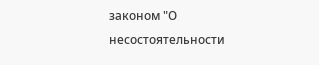законом "О несостоятельности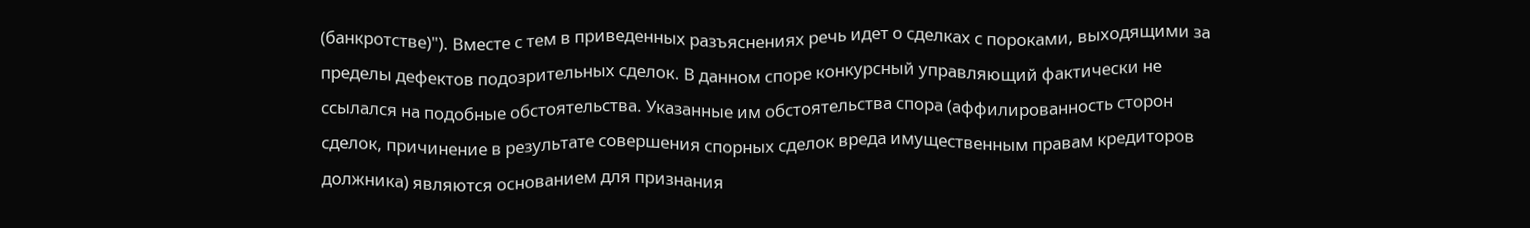(банкротстве)"). Вместе с тем в приведенных разъяснениях речь идет о сделках с пороками, выходящими за пределы дефектов подозрительных сделок. В данном споре конкурсный управляющий фактически не ссылался на подобные обстоятельства. Указанные им обстоятельства спора (аффилированность сторон сделок, причинение в результате совершения спорных сделок вреда имущественным правам кредиторов должника) являются основанием для признания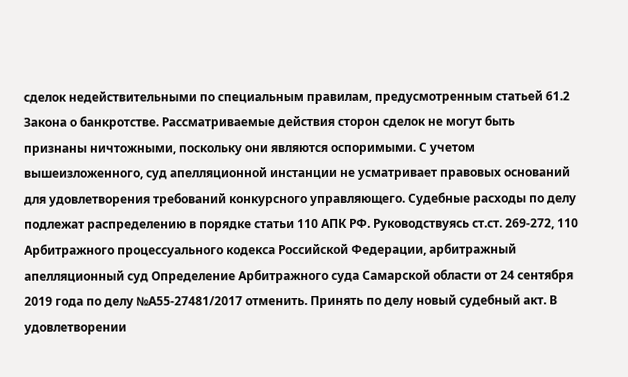сделок недействительными по специальным правилам, предусмотренным статьей 61.2 Закона о банкротстве. Рассматриваемые действия сторон сделок не могут быть признаны ничтожными, поскольку они являются оспоримыми. С учетом вышеизложенного, суд апелляционной инстанции не усматривает правовых оснований для удовлетворения требований конкурсного управляющего. Судебные расходы по делу подлежат распределению в порядке статьи 110 АПК РФ. Руководствуясь ст.ст. 269-272, 110 Арбитражного процессуального кодекса Российской Федерации, арбитражный апелляционный суд Определение Арбитражного суда Самарской области от 24 сентября 2019 года по делу №А55-27481/2017 отменить. Принять по делу новый судебный акт. В удовлетворении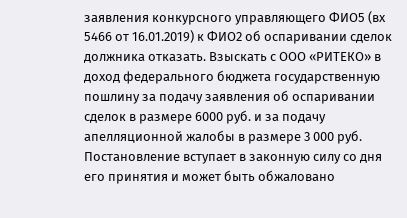заявления конкурсного управляющего ФИО5 (вх 5466 от 16.01.2019) к ФИО2 об оспаривании сделок должника отказать. Взыскать с ООО «РИТЕКО» в доход федерального бюджета государственную пошлину за подачу заявления об оспаривании сделок в размере 6000 руб. и за подачу апелляционной жалобы в размере 3 000 руб. Постановление вступает в законную силу со дня его принятия и может быть обжаловано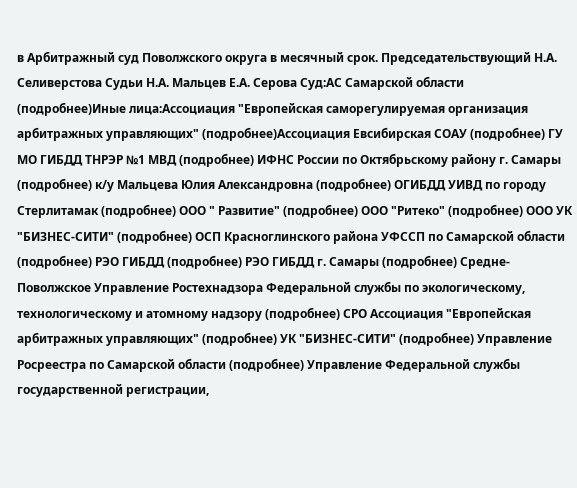в Арбитражный суд Поволжского округа в месячный срок. Председательствующий Н.А. Селиверстова Судьи Н.А. Мальцев Е.А. Серова Суд:АС Самарской области (подробнее)Иные лица:Ассоциация "Европейская саморегулируемая организация арбитражных управляющих" (подробнее)Ассоциация Евсибирская СОАУ (подробнее) ГУ МО ГИБДД ТНРЭР №1 МВД (подробнее) ИФНС России по Октябрьскому району г. Самары (подробнее) к/у Мальцева Юлия Александровна (подробнее) ОГИБДД УИВД по городу Стерлитамак (подробнее) ООО " Развитие" (подробнее) ООО "Ритеко" (подробнее) ООО УК "БИЗНЕС-СИТИ" (подробнее) ОСП Красноглинского района УФССП по Самарской области (подробнее) РЭО ГИБДД (подробнее) РЭО ГИБДД г. Самары (подробнее) Средне-Поволжское Управление Ростехнадзора Федеральной службы по экологическому, технологическому и атомному надзору (подробнее) СРО Ассоциация "Европейская арбитражных управляющих" (подробнее) УК "БИЗНЕС-СИТИ" (подробнее) Управление Росреестра по Самарской области (подробнее) Управление Федеральной службы государственной регистрации,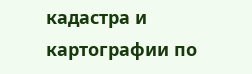кадастра и картографии по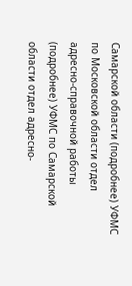Самарской области (подробнее) УФМС по Московской области отдел адресно-справочной работы (подробнее) УФМС по Самарской области отдел адресно-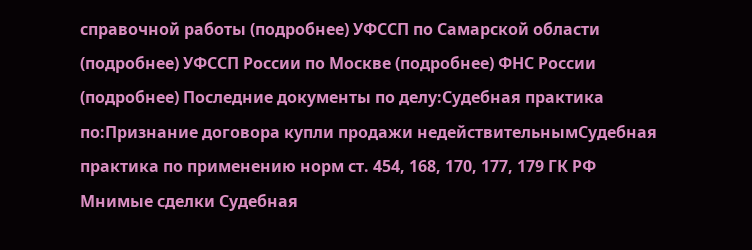справочной работы (подробнее) УФССП по Самарской области (подробнее) УФССП России по Москве (подробнее) ФНС России (подробнее) Последние документы по делу:Судебная практика по:Признание договора купли продажи недействительнымСудебная практика по применению норм ст. 454, 168, 170, 177, 179 ГК РФ
Мнимые сделки Судебная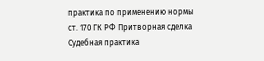практика по применению нормы ст. 170 ГК РФ Притворная сделка Судебная практика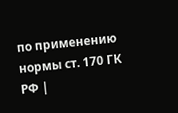по применению нормы ст. 170 ГК РФ |